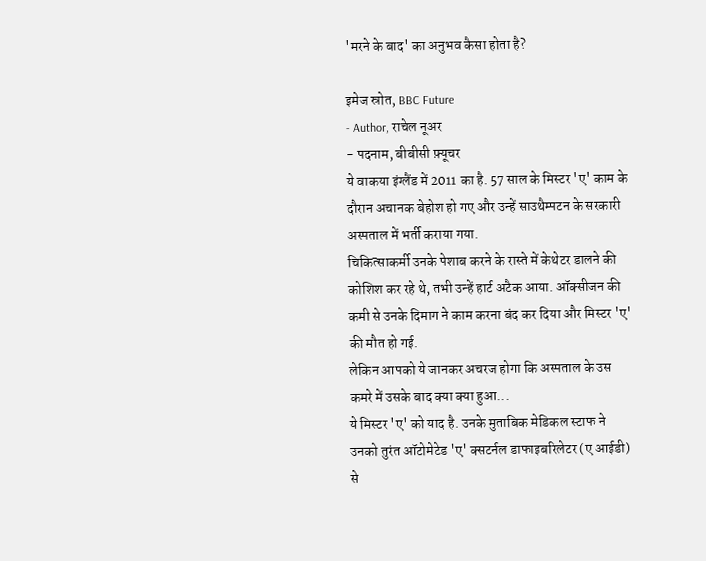'मरने के बाद' का अनुभव कैसा होता है?

इमेज स्रोत, BBC Future
- Author, राचेल नूअर
- पदनाम, बीबीसी फ़्यूचर
ये वाकया इंग्लैंड में 2011 का है. 57 साल के मिस्टर 'ए' काम के दौरान अचानक बेहोश हो गए और उन्हें साउथैम्पटन के सरकारी अस्पताल में भर्ती कराया गया.
चिकित्साकर्मी उनके पेशाब करने के रास्ते में केथेटर डालने की कोशिश कर रहे थे, तभी उन्हें हार्ट अटैक आया. ऑक्सीजन की कमी से उनके दिमाग ने काम करना बंद कर दिया और मिस्टर 'ए' की मौत हो गई.
लेकिन आपको ये जानकर अचरज होगा कि अस्पताल के उस कमरे में उसके बाद क्या क्या हुआ...
ये मिस्टर 'ए' को याद है. उनके मुताबिक मेडिकल स्टाफ ने उनको तुरंत ऑटोमेटेड 'ए' क्सटर्नल डाफाइबरिलेटर (ए आईडी) से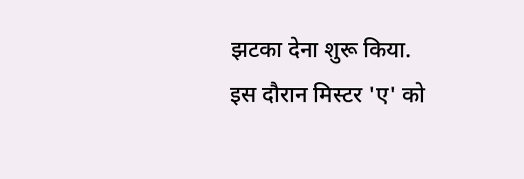झटका देना शुरू किया.
इस दौरान मिस्टर 'ए' को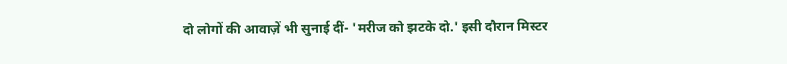दो लोगों की आवाज़ें भी सुनाई दीं- 'मरीज को झटके दो.' इसी दौरान मिस्टर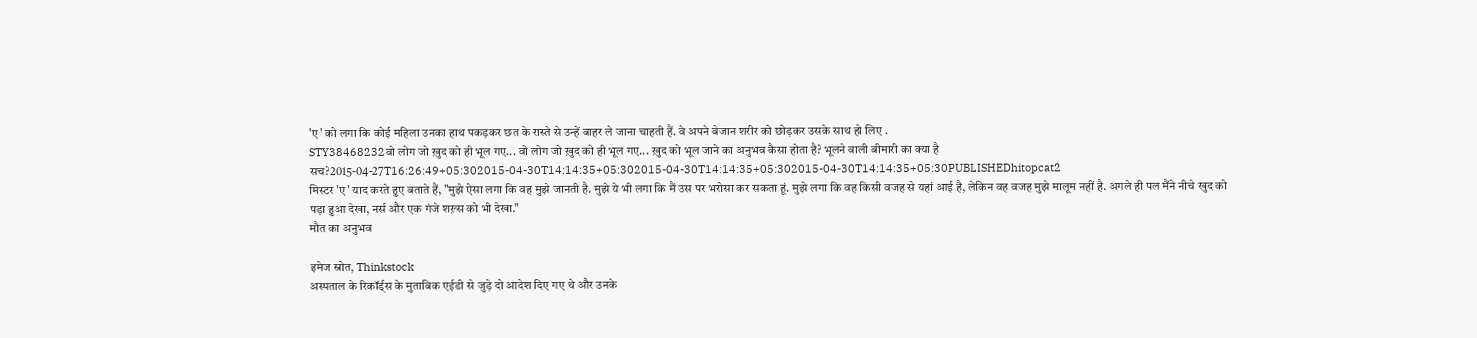'ए' को लगा कि कोई महिला उनका हाथ पकड़कर छत के रास्ते से उन्हें बाहर ले जाना चाहती हैं. वे अपने बेजान शरीर को छोड़कर उसके साथ हो लिए .
STY38468232वो लोग जो ख़ुद को ही भूल गए... वो लोग जो ख़ुद को ही भूल गए... ख़ुद को भूल जाने का अनुभव कैसा होता है? भूलने वाली बीमारी का क्या है सच?2015-04-27T16:26:49+05:302015-04-30T14:14:35+05:302015-04-30T14:14:35+05:302015-04-30T14:14:35+05:30PUBLISHEDhitopcat2
मिस्टर 'ए' याद करते हुए बताते हैं, "मुझे ऐसा लगा कि वह मुझे जानती है. मुझे ये भी लगा कि मैं उस पर भरोसा कर सकता हूं. मुझे लगा कि वह किसी वजह से यहां आई है, लेकिन वह वजह मुझे मालूम नहीं है. अगले ही पल मैंने नीचे खुद को पड़ा हुआ देखा, नर्स और एक गंजे शख़्स को भी देखा."
मौत का अनुभव

इमेज स्रोत, Thinkstock
अस्पताल के रिकॉर्ड्स के मुताबिक एईडी से जुड़े दो आदेश दिए गए थे और उनके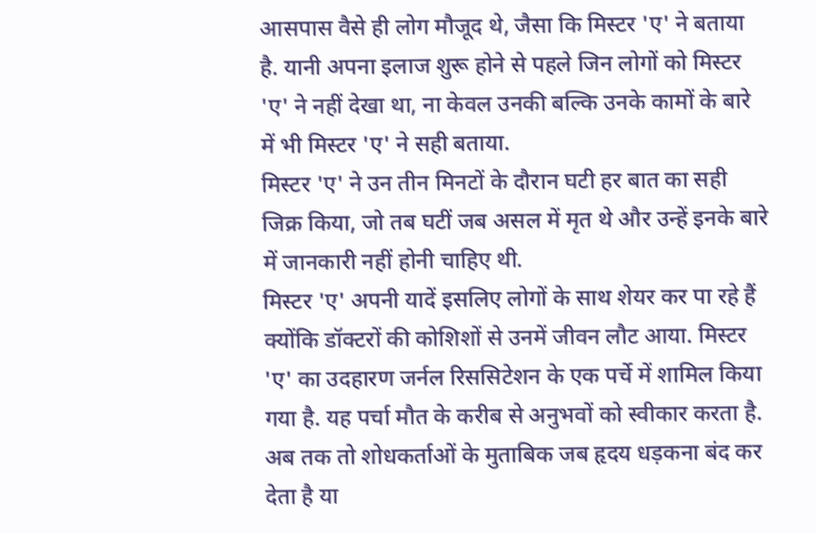आसपास वैसे ही लोग मौजूद थे, जैसा कि मिस्टर 'ए' ने बताया है. यानी अपना इलाज शुरू होने से पहले जिन लोगों को मिस्टर 'ए' ने नहीं देखा था, ना केवल उनकी बल्कि उनके कामों के बारे में भी मिस्टर 'ए' ने सही बताया.
मिस्टर 'ए' ने उन तीन मिनटों के दौरान घटी हर बात का सही जिक्र किया, जो तब घटीं जब असल में मृत थे और उन्हें इनके बारे में जानकारी नहीं होनी चाहिए थी.
मिस्टर 'ए' अपनी यादें इसलिए लोगों के साथ शेयर कर पा रहे हैं क्योंकि डॉक्टरों की कोशिशों से उनमें जीवन लौट आया. मिस्टर 'ए' का उदहारण जर्नल रिससिटेशन के एक पर्चे में शामिल किया गया है. यह पर्चा मौत के करीब से अनुभवों को स्वीकार करता है.
अब तक तो शोधकर्ताओं के मुताबिक जब हृदय धड़कना बंद कर देता है या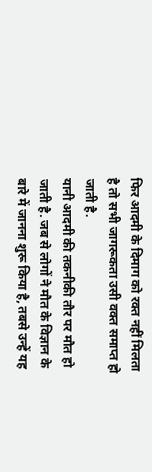फिर आदमी के दिमाग को रक्त नहीं मिलता है तो सभी जागरूकता उसी वक्त समाप्त हो जाती है.
यानी आदमी की तकनीकी तौर पर मौत हो जाती है. जब से लोगों ने मौत के विज्ञान के बारे में जानना शुरू किया है, तबसे उन्हें यह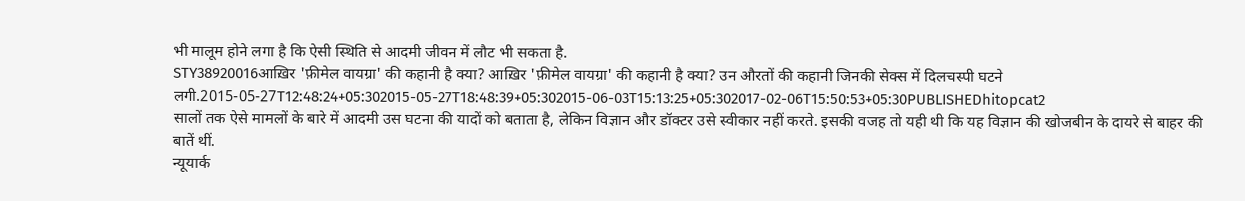भी मालूम होने लगा है कि ऐसी स्थिति से आदमी जीवन में लौट भी सकता है.
STY38920016आख़िर 'फ़ीमेल वायग्रा' की कहानी है क्या? आख़िर 'फ़ीमेल वायग्रा' की कहानी है क्या? उन औरतों की कहानी जिनकी सेक्स में दिलचस्पी घटने लगी.2015-05-27T12:48:24+05:302015-05-27T18:48:39+05:302015-06-03T15:13:25+05:302017-02-06T15:50:53+05:30PUBLISHEDhitopcat2
सालों तक ऐसे मामलों के बारे में आदमी उस घटना की यादों को बताता है, लेकिन विज्ञान और डॉक्टर उसे स्वीकार नहीं करते. इसकी वजह तो यही थी कि यह विज्ञान की खोजबीन के दायरे से बाहर की बातें थीं.
न्यूयार्क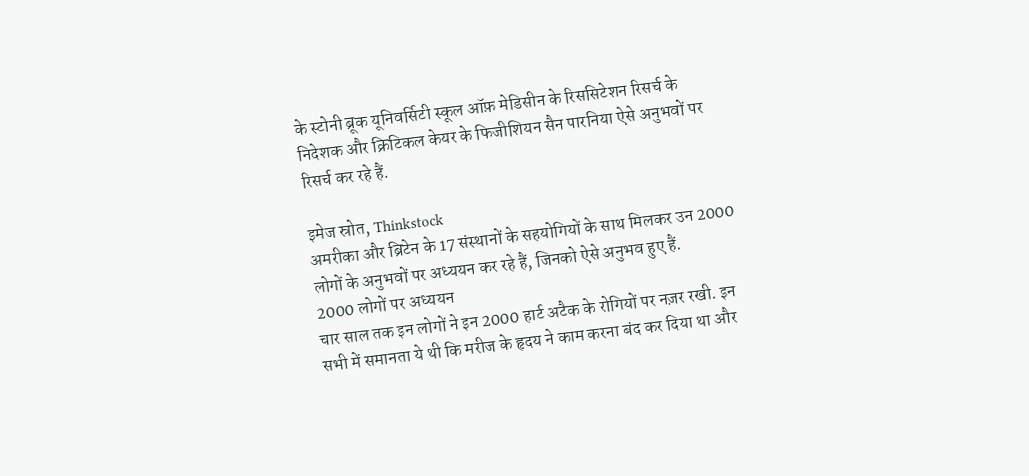के स्टोनी ब्रूक यूनिवर्सिटी स्कूल ऑफ़ मेडिसीन के रिससिटेशन रिसर्च के निदेशक और क्रिटिकल केयर के फिजीशियन सैन पारनिया ऐसे अनुभवों पर रिसर्च कर रहे हैं.

इमेज स्रोत, Thinkstock
अमरीका और ब्रिटेन के 17 संस्थानों के सहयोगियों के साथ मिलकर उन 2000 लोगों के अनुभवों पर अध्ययन कर रहे हैं, जिनको ऐसे अनुभव हुए हैं.
2000 लोगों पर अध्ययन
चार साल तक इन लोगों ने इन 2000 हार्ट अटैक के रोगियों पर नज़र रखी. इन सभी में समानता ये थी कि मरीज के हृदय ने काम करना बंद कर दिया था और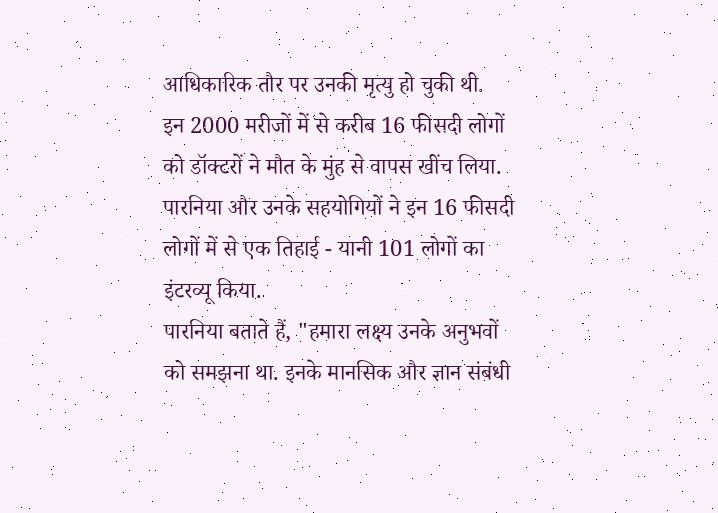आधिकारिक तौर पर उनकी मृत्यु हो चुकी थी.
इन 2000 मरीजों में से करीब 16 फीसदी लोगों को डॉक्टरों ने मौत के मुंह से वापस खींच लिया. पारनिया और उनके सहयोगियों ने इन 16 फीसदी लोगों में से एक तिहाई - यानी 101 लोगों का इंटरव्यू किया.
पारनिया बताते हैं, "हमारा लक्ष्य उनके अनुभवों को समझना था. इनके मानसिक और ज्ञान संबंधी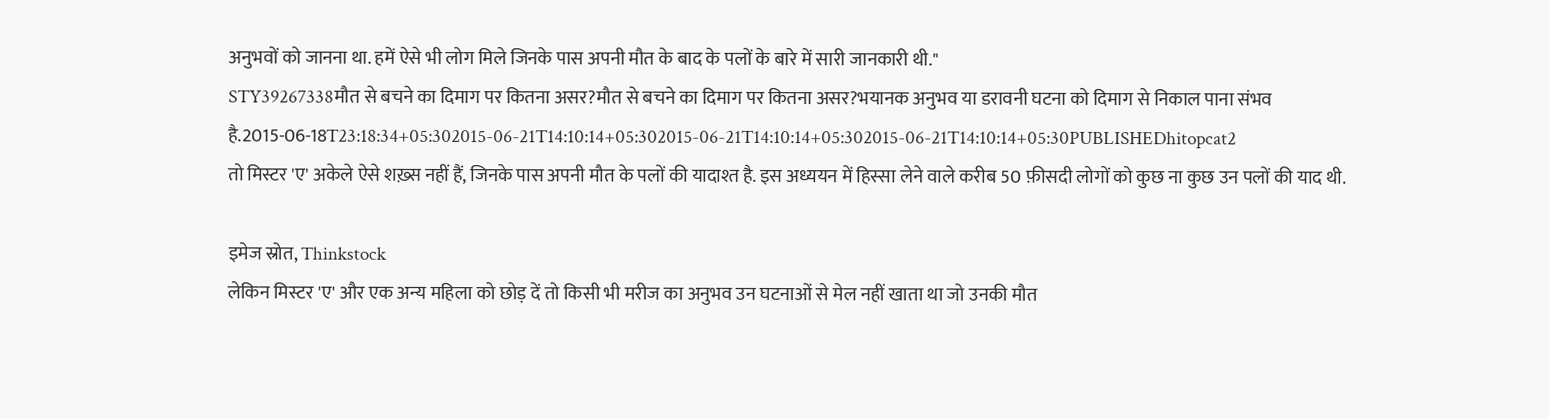अनुभवों को जानना था. हमें ऐसे भी लोग मिले जिनके पास अपनी मौत के बाद के पलों के बारे में सारी जानकारी थी."
STY39267338मौत से बचने का दिमाग पर कितना असर?मौत से बचने का दिमाग पर कितना असर?भयानक अनुभव या डरावनी घटना को दिमाग से निकाल पाना संभव है.2015-06-18T23:18:34+05:302015-06-21T14:10:14+05:302015-06-21T14:10:14+05:302015-06-21T14:10:14+05:30PUBLISHEDhitopcat2
तो मिस्टर 'ए' अकेले ऐसे शख़्स नहीं हैं, जिनके पास अपनी मौत के पलों की यादाश्त है. इस अध्ययन में हिस्सा लेने वाले करीब 50 फ़ीसदी लोगों को कुछ ना कुछ उन पलों की याद थी.

इमेज स्रोत, Thinkstock
लेकिन मिस्टर 'ए' और एक अन्य महिला को छोड़ दें तो किसी भी मरीज का अनुभव उन घटनाओं से मेल नहीं खाता था जो उनकी मौत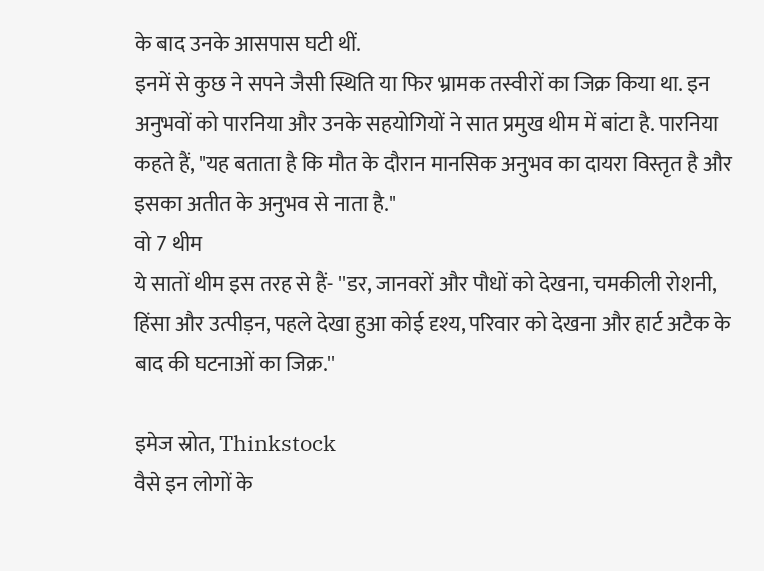के बाद उनके आसपास घटी थीं.
इनमें से कुछ ने सपने जैसी स्थिति या फिर भ्रामक तस्वीरों का जिक्र किया था. इन अनुभवों को पारनिया और उनके सहयोगियों ने सात प्रमुख थीम में बांटा है. पारनिया कहते हैं, "यह बताता है कि मौत के दौरान मानसिक अनुभव का दायरा विस्तृत है और इसका अतीत के अनुभव से नाता है."
वो 7 थीम
ये सातों थीम इस तरह से हैं- ''डर, जानवरों और पौधों को देखना, चमकीली रोशनी, हिंसा और उत्पीड़न, पहले देखा हुआ कोई दृश्य, परिवार को देखना और हार्ट अटैक के बाद की घटनाओं का जिक्र.''

इमेज स्रोत, Thinkstock
वैसे इन लोगों के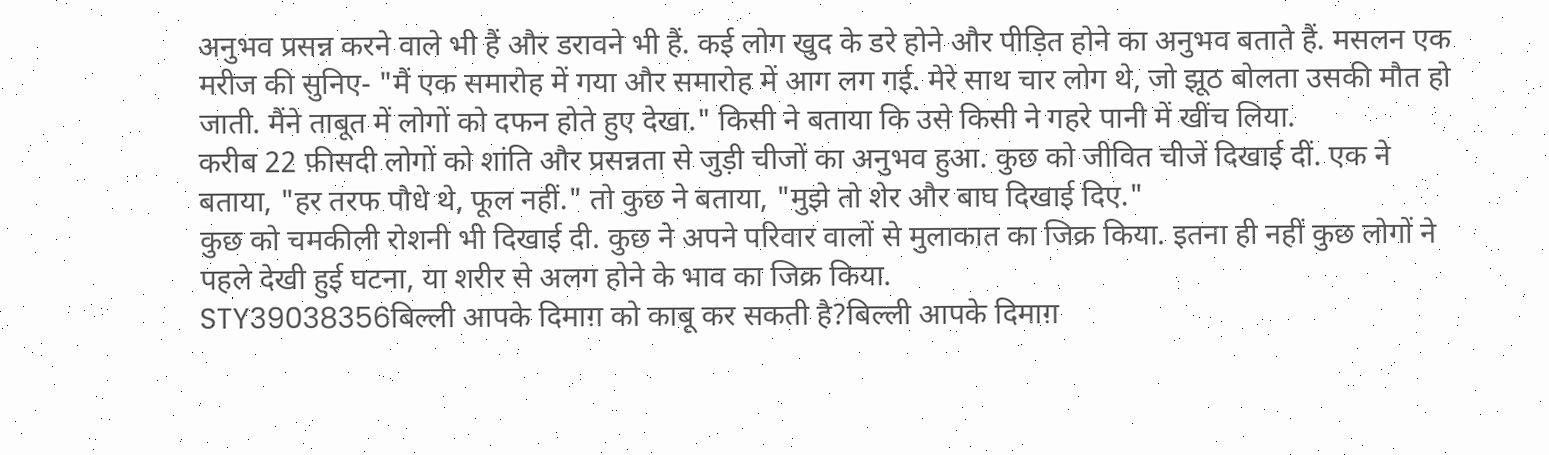अनुभव प्रसन्न करने वाले भी हैं और डरावने भी हैं. कई लोग खुद के डरे होने और पीड़ित होने का अनुभव बताते हैं. मसलन एक मरीज की सुनिए- "मैं एक समारोह में गया और समारोह में आग लग गई. मेरे साथ चार लोग थे, जो झूठ बोलता उसकी मौत हो जाती. मैंने ताबूत में लोगों को दफन होते हुए देखा." किसी ने बताया कि उसे किसी ने गहरे पानी में खींच लिया.
करीब 22 फ़ीसदी लोगों को शांति और प्रसन्नता से जुड़ी चीजों का अनुभव हुआ. कुछ को जीवित चीजें दिखाई दीं. एक ने बताया, "हर तरफ पौधे थे, फूल नहीं." तो कुछ ने बताया, "मुझे तो शेर और बाघ दिखाई दिए."
कुछ को चमकीली रोशनी भी दिखाई दी. कुछ ने अपने परिवार वालों से मुलाकात का जिक्र किया. इतना ही नहीं कुछ लोगों ने पहले देखी हुई घटना, या शरीर से अलग होने के भाव का जिक्र किया.
STY39038356बिल्ली आपके दिमाग़ को काबू कर सकती है?बिल्ली आपके दिमाग़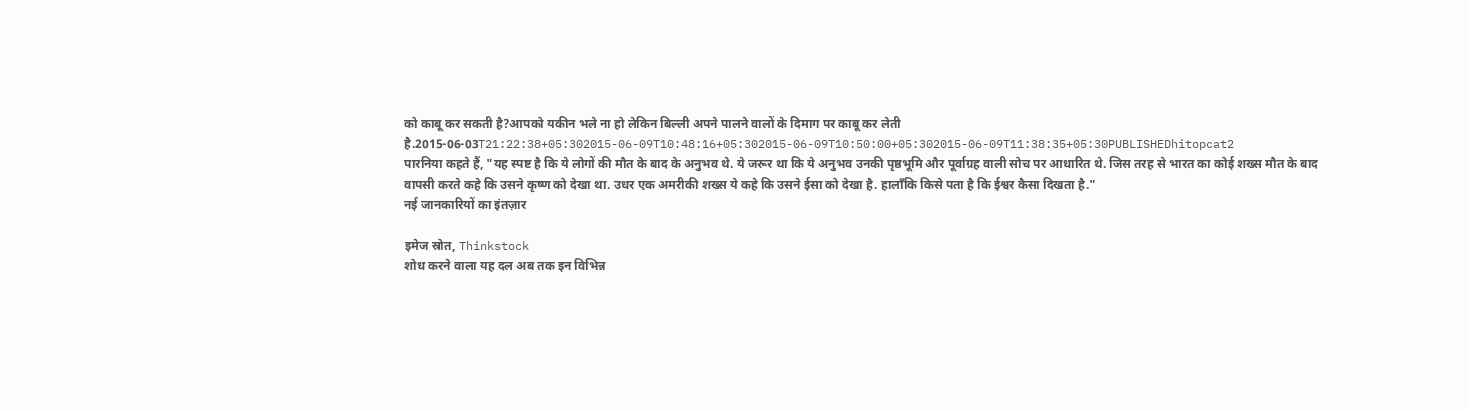को काबू कर सकती है?आपको यकीन भले ना हो लेकिन बिल्ली अपने पालने वालों के दिमाग पर काबू कर लेती है.2015-06-03T21:22:38+05:302015-06-09T10:48:16+05:302015-06-09T10:50:00+05:302015-06-09T11:38:35+05:30PUBLISHEDhitopcat2
पारनिया कहते हैं, "यह स्पष्ट है कि ये लोगों की मौत के बाद के अनुभव थे. ये जरूर था कि ये अनुभव उनकी पृष्ठभूमि और पूर्वाग्रह वाली सोच पर आधारित थे. जिस तरह से भारत का कोई शख्स मौत के बाद वापसी करते कहे कि उसने कृष्ण को देखा था. उधर एक अमरीकी शख्स ये कहे कि उसने ईसा को देखा है. हालाँकि किसे पता है कि ईश्वर कैसा दिखता है."
नई जानकारियों का इंतज़ार

इमेज स्रोत, Thinkstock
शोध करने वाला यह दल अब तक इन विभिन्न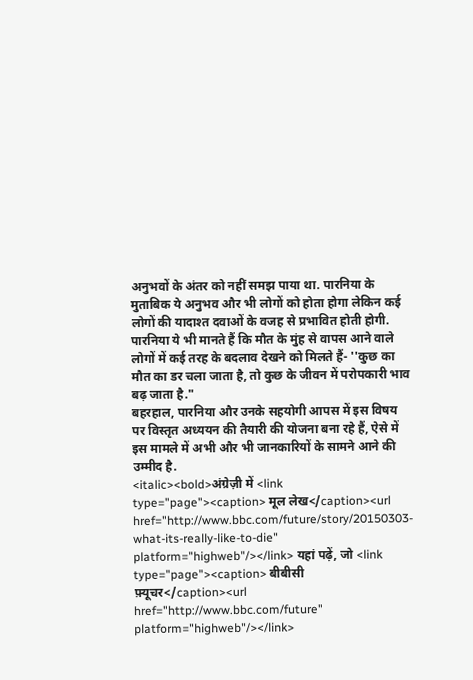अनुभवों के अंतर को नहीं समझ पाया था. पारनिया के मुताबिक ये अनुभव और भी लोगों को होता होगा लेकिन कई लोगों की यादाश्त दवाओं के वजह से प्रभावित होती होगी.
पारनिया ये भी मानते हैं कि मौत के मुंह से वापस आने वाले लोगों में कई तरह के बदलाव देखने को मिलते हैं- ''कुछ का मौत का डर चला जाता है, तो कुछ के जीवन में परोपकारी भाव बढ़ जाता है."
बहरहाल, पारनिया और उनके सहयोगी आपस में इस विषय पर विस्तृत अध्ययन की तैयारी की योजना बना रहे हैं, ऐसे में इस मामले में अभी और भी जानकारियों के सामने आने की उम्मीद है.
<italic><bold>अंग्रेज़ी में <link type="page"><caption> मूल लेख</caption><url href="http://www.bbc.com/future/story/20150303-what-its-really-like-to-die" platform="highweb"/></link> यहां पढ़ें, जो <link type="page"><caption> बीबीसी फ़्यूचर</caption><url href="http://www.bbc.com/future" platform="highweb"/></link>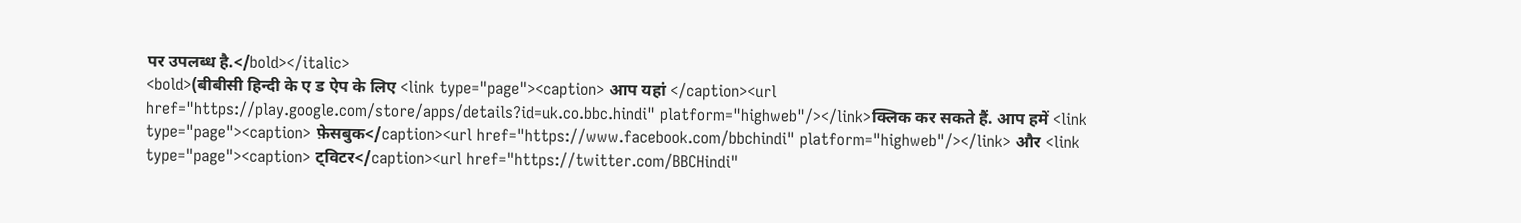पर उपलब्ध है.</bold></italic>
<bold>(बीबीसी हिन्दी के ए ड ऐप के लिए <link type="page"><caption> आप यहां </caption><url href="https://play.google.com/store/apps/details?id=uk.co.bbc.hindi" platform="highweb"/></link>क्लिक कर सकते हैं. आप हमें <link type="page"><caption> फ़ेसबुक</caption><url href="https://www.facebook.com/bbchindi" platform="highweb"/></link> और <link type="page"><caption> ट्विटर</caption><url href="https://twitter.com/BBCHindi"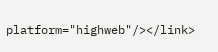platform="highweb"/></link>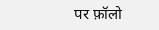पर फ़ॉलो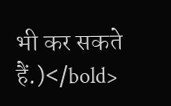भी कर सकते हैं.)</bold>